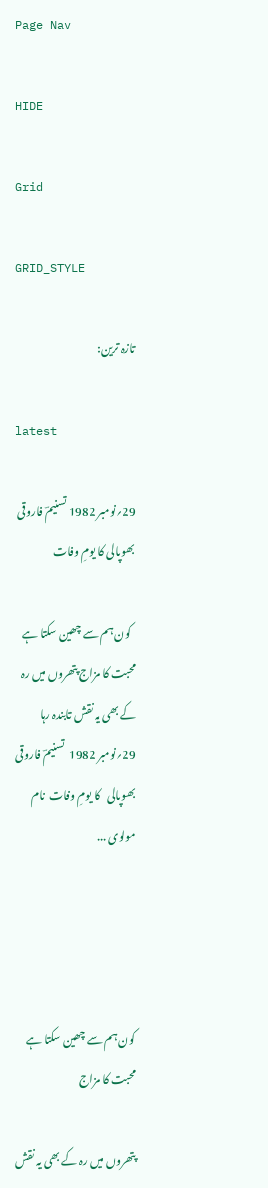Page Nav

HIDE

Grid

GRID_STYLE

تازہ ترین:

latest

29؍نومبر 1982 تسنیمؔ فاروقی بھوپالی کا یومِ وفات

  کون ہم سے چھین سکتا ہے محبت کا مزاج پتھروں میں رہ کے بھی یہ نقش تابندہ رہا 29؍نومبر 1982  تسنیمؔ فاروقی بھوپالی   کا یومِ وفات  نام مولوی ...




کون ہم سے چھین سکتا ہے محبت کا مزاج

پتھروں میں رہ کے بھی یہ نقش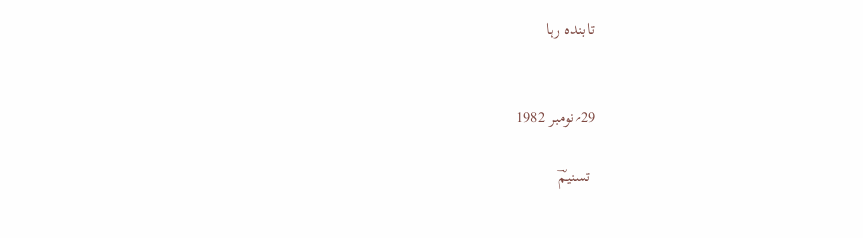تابندہ رہا


29؍نومبر 1982

 تسنیمؔ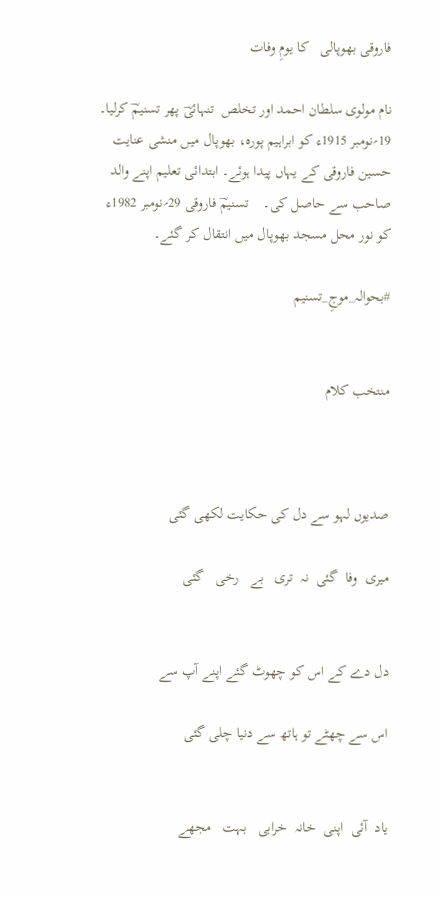فاروقی بھوپالی   کا یومِ وفات

نام مولوی سلطان احمد اور تخلص  تنہائیؔ پھر تسنیمؔ کرلیا۔ 19؍نومبر 1915ء کو ابراہیم پورہ، بھوپال میں منشی عنایت حسین فاروقی کے یہاں پیدا ہوئے۔ ابتدائی تعلیم اپنے والد صاحب سے حاصل کی۔    تسنیمؔ فاروقی 29؍نومبر 1982ء کو نور محل مسجد بھوپال میں انتقال کر گئے۔

#بحوالہ_موجِ_تسنیم


منتخب کلام



صدیوں لہو سے دل کی حکایت لکھی گئی

میری  وفا  گئی  نہ  تری   بے   رخی   گئی


دل دے کے اس کو چھوٹ گئے اپنے آپ سے

اس سے چھٹے تو ہاتھ سے دنیا چلی گئی


یاد  آئی  اپنی  خانہ  خرابی   بہت   مجھے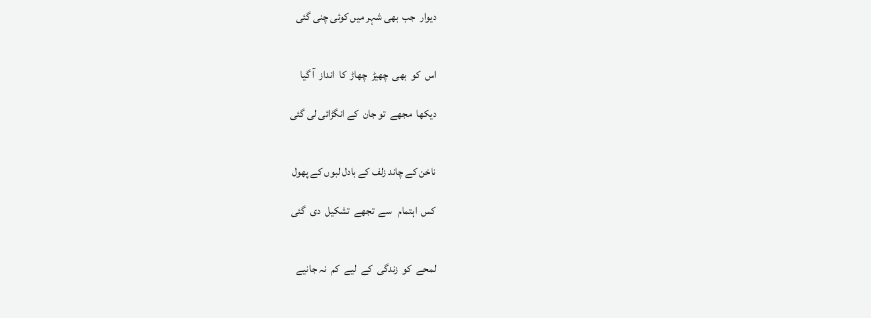دیوار  جب  بھی شہر میں کوئی چنی گئی


اس  کو  بھی  چھیڑ  چھاڑ  کا  انداز  آ گیا

دیکھا  مجھے  تو جان  کے انگڑائی لی گئی


ناخن کے چاند زلف کے بادل لبوں کے پھول

کس  اہتمام   سے  تجھے  تشکیل  دی  گئی


لمحے  کو  زندگی  کے  لیے  کم  نہ جانیے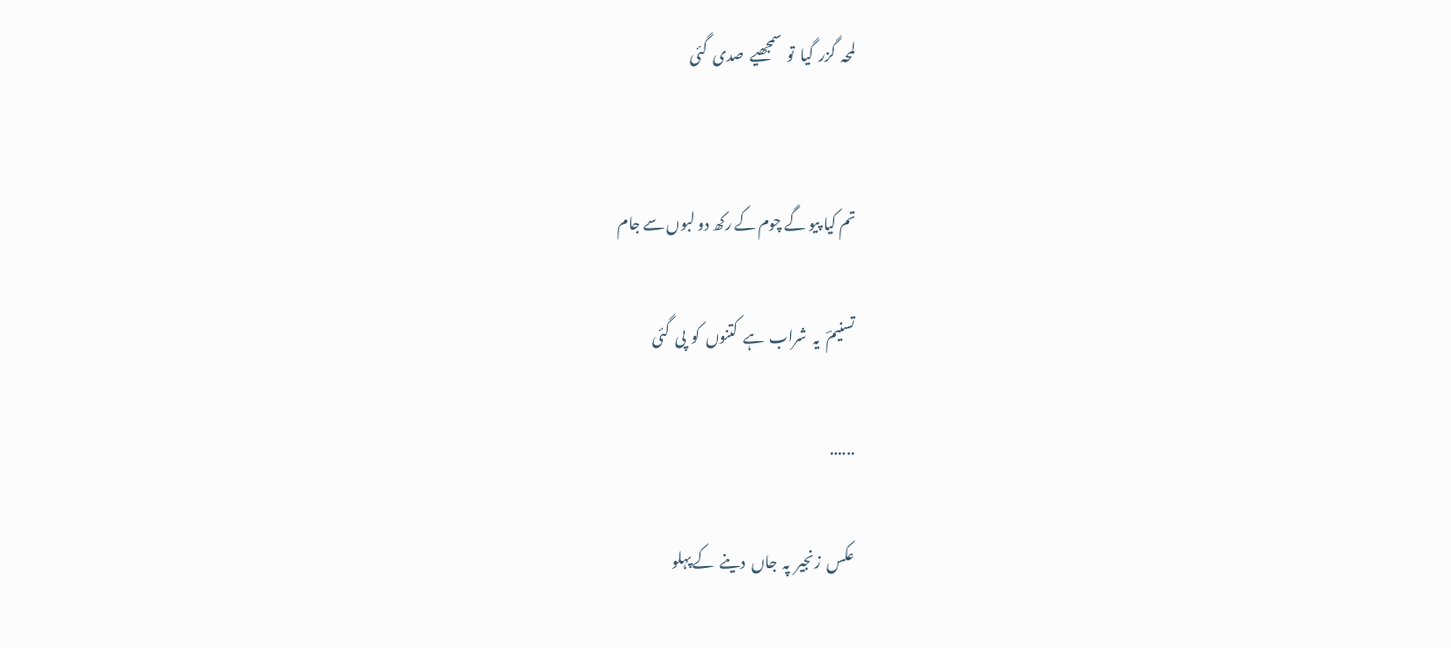لمحہ  گزر  گیا  تو  سمجھیے  صدی  گئی


تم کیا پیو گے چوم کے رکھ دو لبوں سے جام

تسنیمؔ  یہ  شراب  ہے  کتنوں  کو  پی  گئی

......

عکس  زنجیر  پہ  جاں  دینے  کے پہلو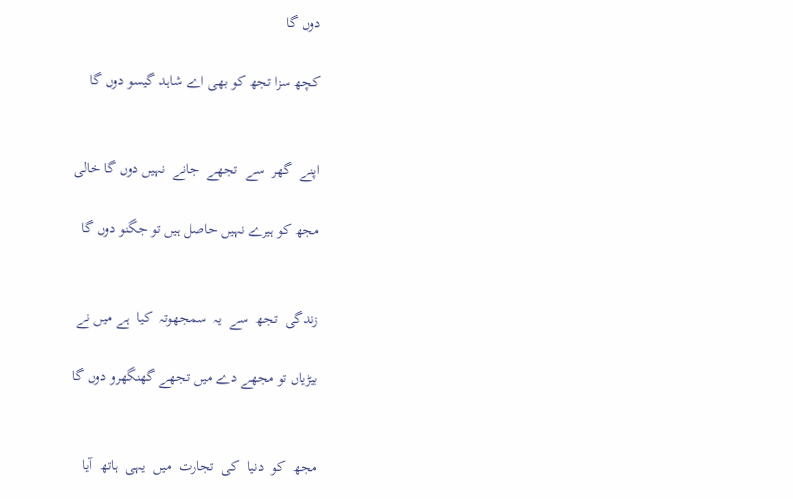دوں گا

کچھ سزا تجھ کو بھی اے شاہد گیسو دوں گا


اپنے  گھر  سے  تجھے  جانے  نہیں دوں گا خالی

مجھ کو ہیرے نہیں حاصل ہیں تو جگنو دوں گا


زندگی  تجھ  سے  یہ  سمجھوتہ  کیا  ہے میں نے

بیڑیاں تو مجھے دے میں تجھے گھنگھرو دوں گا


مجھ  کو  دنیا  کی  تجارت  میں  یہی  ہاتھ  آیا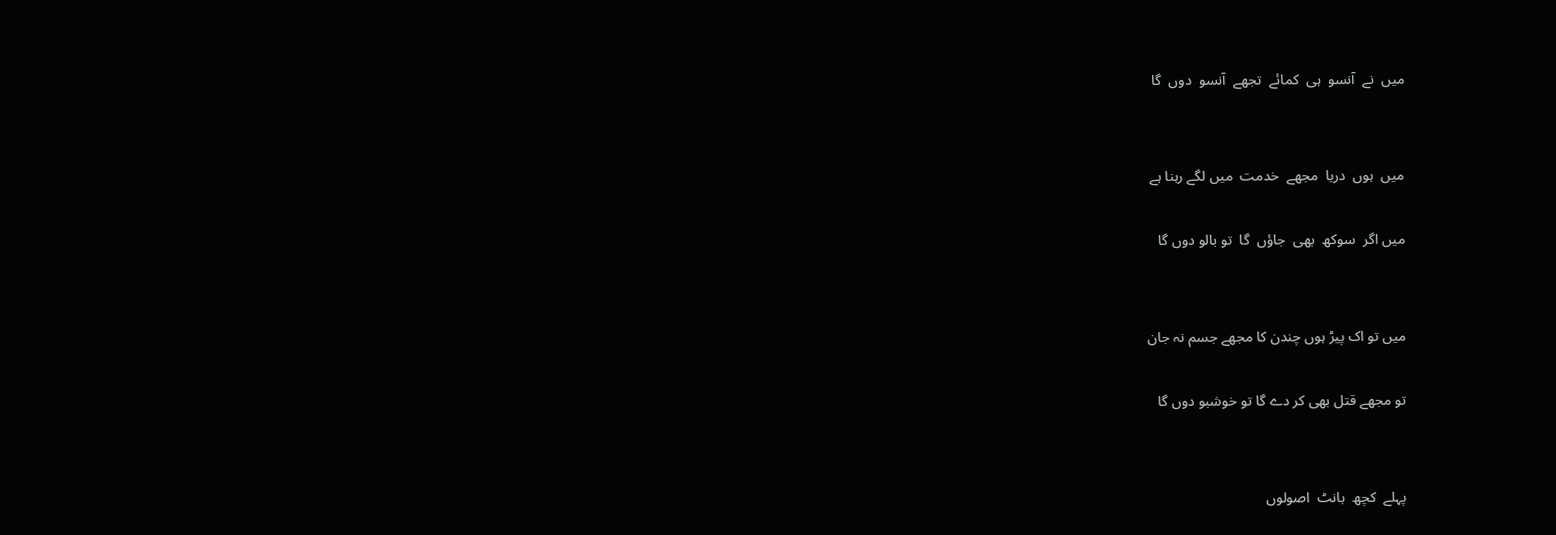میں  نے  آنسو  ہی  کمائے  تجھے  آنسو  دوں  گا


میں  ہوں  دریا  مجھے  خدمت  میں لگے رہنا ہے

میں اگر  سوکھ  بھی  جاؤں  گا  تو بالو دوں گا


میں تو اک پیڑ ہوں چندن کا مجھے جسم نہ جان

تو مجھے قتل بھی کر دے گا تو خوشبو دوں گا


پہلے  کچھ  بانٹ  اصولوں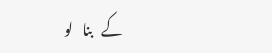کے   بنا   لو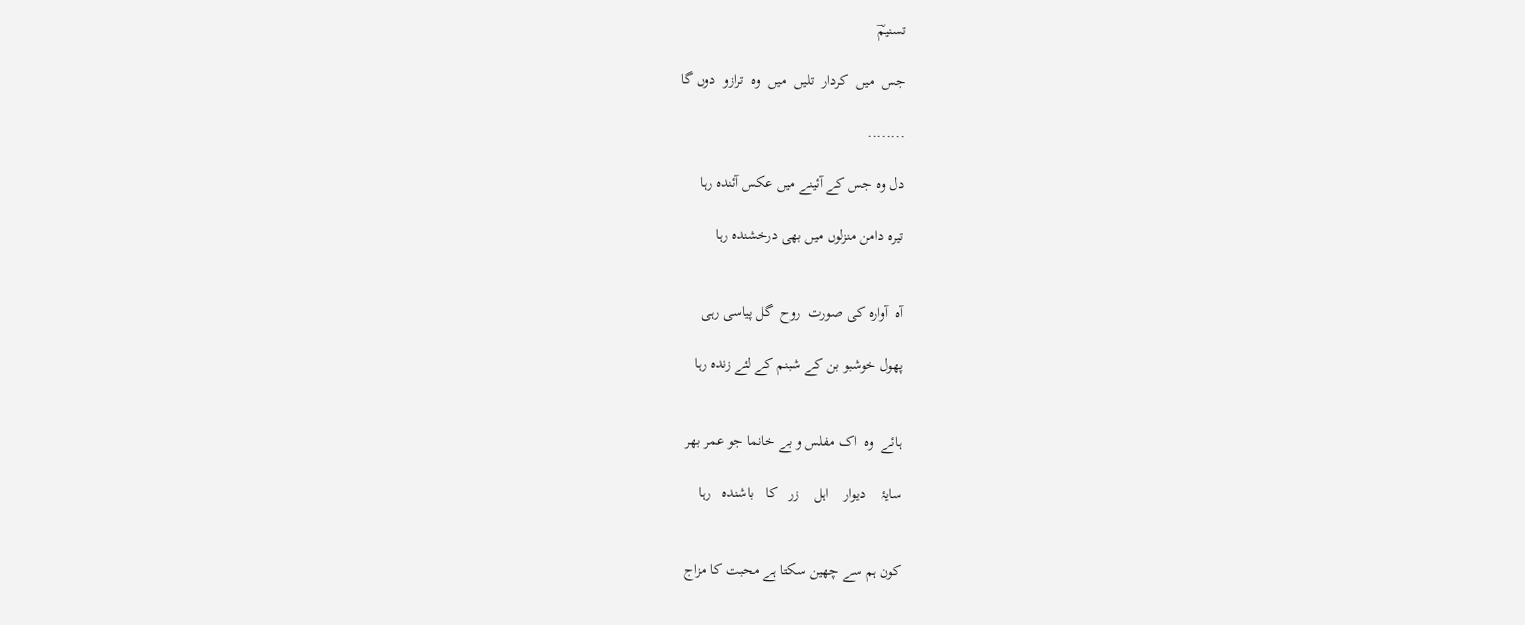تسنیمؔ

جس  میں  کردار  تلیں  میں  وہ  ترازو  دوں گا

........

دل وہ جس کے آئینے میں عکس آئندہ رہا

تیرہ دامن منزلوں میں بھی درخشندہ رہا


آہ  آوارہ کی صورت  روح  گل پیاسی رہی

پھول خوشبو بن کے شبنم کے لئے زندہ رہا


ہائے  وہ  اک مفلس و بے خانما جو عمر بھر

سایۂ    دیوار    اہل    زر   کا   باشندہ   رہا


کون ہم سے چھین سکتا ہے محبت کا مزاج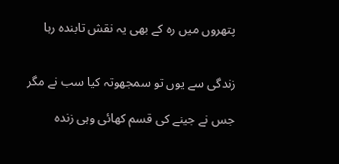پتھروں میں رہ کے بھی یہ نقش تابندہ رہا


زندگی سے یوں تو سمجھوتہ کیا سب نے مگر

جس نے جینے کی قسم کھائی وہی زندہ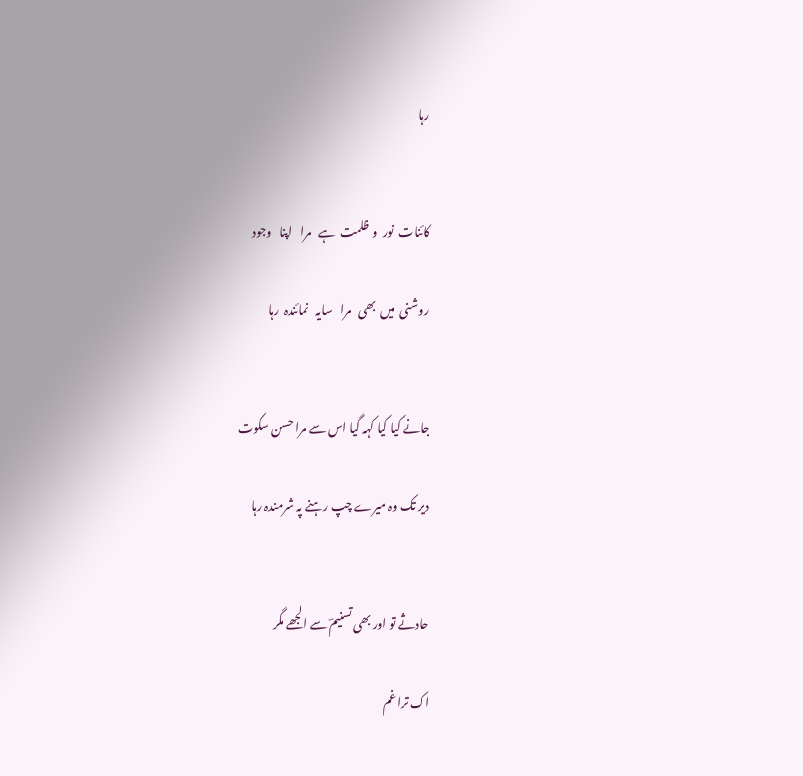رہا


کائنات  نور  و  ظلمت  ہے   مرا   اپنا   وجود

روشنی  میں  بھی   مرا   سایہ   نمائندہ  رہا


جانے کیا کیا کہہ گیا اس سے مرا حسن سکوت

دیر تک وہ میرے چپ رہنے پہ شرمندہ رہا


حادثے تو اور بھی تسنیمؔ سے الجھے مگر

اک ترا غم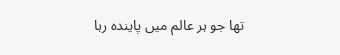تھا جو ہر عالم میں پایندہ رہا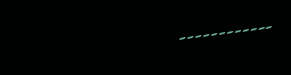۔۔۔۔۔۔۔۔۔۔۔۔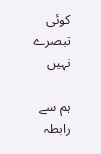کوئی تبصرے نہیں

ہم سے رابطہ